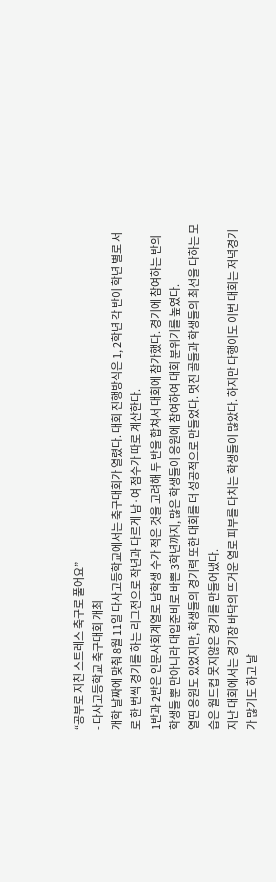“공부로 지친 스트레스 축구로 풀어요”
- 다사고등학교 축구대회 개최
개학 날짜에 맞춰 8월 11일 다사고등학교에서는 축구대회가 열렸다. 대회 진행방식은 1, 2학년 각 반이 학년 별로 서로 한 번씩 경기를 하는 리그전으로 작년과 다르게 남·여 점수가 따로 계산한다.
1반과 2반은 인문사회계열로 남학생 수가 적은 것을 고려해 두 반을 합쳐서 대회에 참가했다. 경기에 참여하는 반의 학생들 뿐 만아니라 대입준비로 바쁜 3학년까지, 많은 학생들이 응원에 참여하여 대회 분위기를 높였다.
열띤 응원도 있었지만, 학생들의 경기력 또한 대회를 더 성공적으로 만들었다. 멋진 골들과 학생들의 최선을 다하는 모습은 월드컵 못지않은 경기를 만들어냈다.
지난 대회에서는 경기장 바닥의 뜨거운 열로 피부를 다치는 학생들이 많았다. 하지만 다행이도 이번 대회는 저녁경기가 많기도 하고 날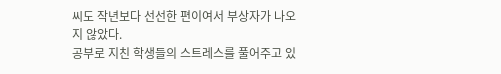씨도 작년보다 선선한 편이여서 부상자가 나오지 않았다.
공부로 지친 학생들의 스트레스를 풀어주고 있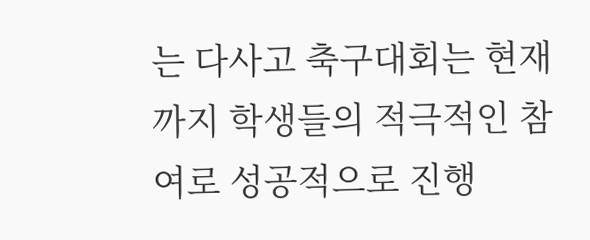는 다사고 축구대회는 현재까지 학생들의 적극적인 참여로 성공적으로 진행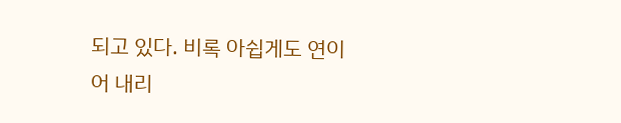되고 있다. 비록 아쉽게도 연이어 내리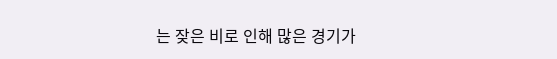는 잦은 비로 인해 많은 경기가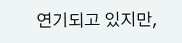연기되고 있지만,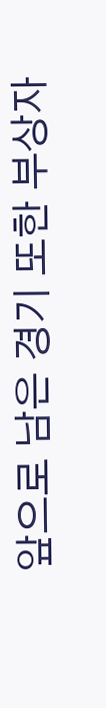앞으로 남은 경기 또한 부상자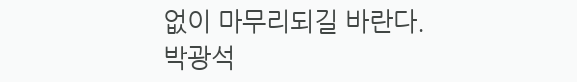없이 마무리되길 바란다.
박광석